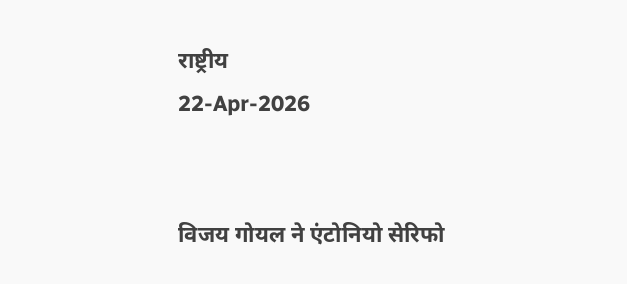राष्ट्रीय
22-Apr-2026


विजय गोयल ने एंटोनियो सेरिफो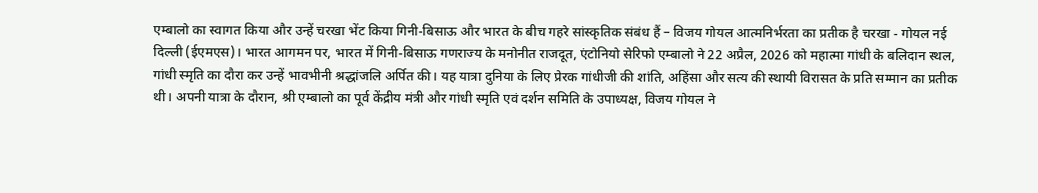एम्बालो का स्वागत किया और उन्हें चरखा भेंट किया गिनी-बिसाऊ और भारत के बीच गहरे सांस्कृतिक संबंध हैं – विजय गोयल आत्मनिर्भरता का प्रतीक है चरखा - गोयल नई दिल्ली (ईएमएस)। भारत आगमन पर, भारत में गिनी-बिसाऊ गणराज्य के मनोनीत राजदूत, एंटोनियो सेरिफो एम्बालो ने 22 अप्रैल, 2026 को महात्मा गांधी के बलिदान स्थल, गांधी स्मृति का दौरा कर उन्हें भावभीनी श्रद्धांजलि अर्पित की। यह यात्रा दुनिया के लिए प्रेरक गांधीजी की शांति, अहिंसा और सत्य की स्थायी विरासत के प्रति सम्मान का प्रतीक थी। अपनी यात्रा के दौरान, श्री एम्बालो का पूर्व केंद्रीय मंत्री और गांधी स्मृति एवं दर्शन समिति के उपाध्यक्ष, विजय गोयल ने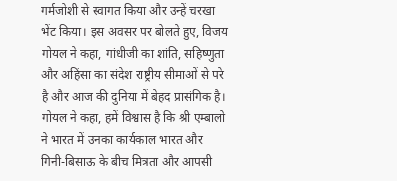गर्मजोशी से स्वागत किया और उन्हें चरखा भेंट किया। इस अवसर पर बोलते हुए, विजय गोयल ने कहा, गांधीजी का शांति, सहिष्णुता और अहिंसा का संदेश राष्ट्रीय सीमाओं से परे है और आज की दुनिया में बेहद प्रासंगिक है। गोयल ने कहा, हमें विश्वास है कि श्री एम्बालो ने भारत में उनका कार्यकाल भारत और गिनी-बिसाऊ के बीच मित्रता और आपसी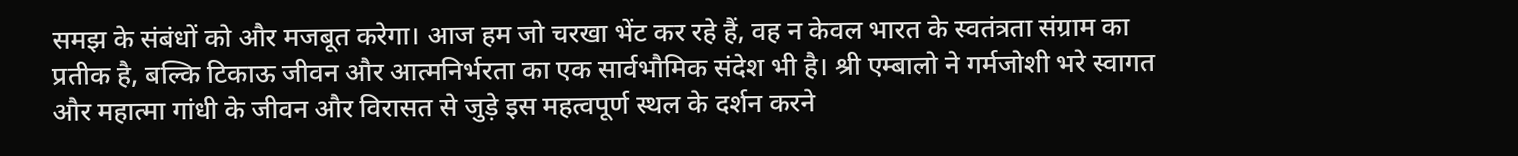समझ के संबंधों को और मजबूत करेगा। आज हम जो चरखा भेंट कर रहे हैं, वह न केवल भारत के स्वतंत्रता संग्राम का प्रतीक है, बल्कि टिकाऊ जीवन और आत्मनिर्भरता का एक सार्वभौमिक संदेश भी है। श्री एम्बालो ने गर्मजोशी भरे स्वागत और महात्मा गांधी के जीवन और विरासत से जुड़े इस महत्वपूर्ण स्थल के दर्शन करने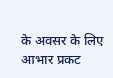के अवसर के लिए आभार प्रकट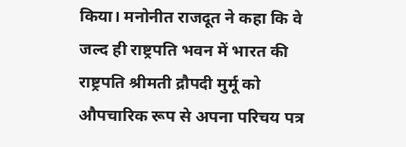किया। मनोनीत राजदूत ने कहा कि वे जल्द ही राष्ट्रपति भवन में भारत की राष्ट्रपति श्रीमती द्रौपदी मुर्मू को औपचारिक रूप से अपना परिचय पत्र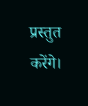प्रस्तुत करेंगे।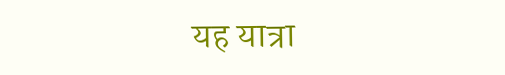यह यात्रा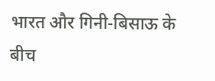भारत और गिनी-बिसाऊ के बीच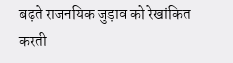बढ़ते राजनयिक जुड़ाव को रेखांकित करती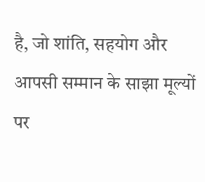है, जो शांति, सहयोग और आपसी सम्मान के साझा मूल्यों पर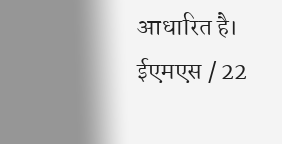आधारित है। ईएमएस / 22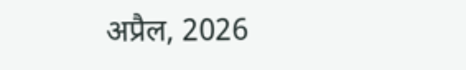अप्रैल, 2026